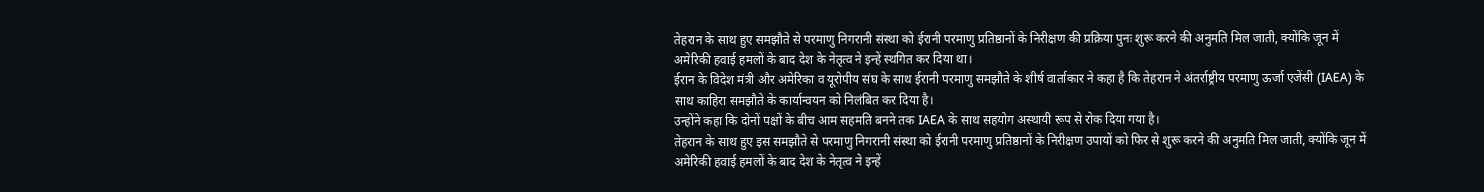तेहरान के साथ हुए समझौते से परमाणु निगरानी संस्था को ईरानी परमाणु प्रतिष्ठानों के निरीक्षण की प्रक्रिया पुनः शुरू करने की अनुमति मिल जाती, क्योंकि जून में अमेरिकी हवाई हमलों के बाद देश के नेतृत्व ने इन्हें स्थगित कर दिया था।
ईरान के विदेश मंत्री और अमेरिका व यूरोपीय संघ के साथ ईरानी परमाणु समझौते के शीर्ष वार्ताकार ने कहा है कि तेहरान ने अंतर्राष्ट्रीय परमाणु ऊर्जा एजेंसी (IAEA) के साथ काहिरा समझौते के कार्यान्वयन को निलंबित कर दिया है।
उन्होंने कहा कि दोनों पक्षों के बीच आम सहमति बनने तक IAEA के साथ सहयोग अस्थायी रूप से रोक दिया गया है।
तेहरान के साथ हुए इस समझौते से परमाणु निगरानी संस्था को ईरानी परमाणु प्रतिष्ठानों के निरीक्षण उपायों को फिर से शुरू करने की अनुमति मिल जाती, क्योंकि जून में अमेरिकी हवाई हमलों के बाद देश के नेतृत्व ने इन्हें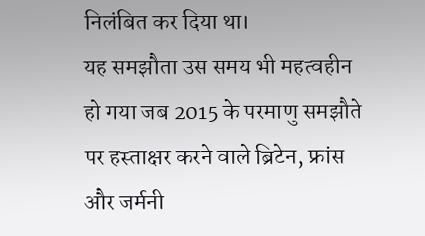निलंबित कर दिया था।
यह समझौता उस समय भी महत्वहीन हो गया जब 2015 के परमाणु समझौते पर हस्ताक्षर करने वाले ब्रिटेन, फ्रांस और जर्मनी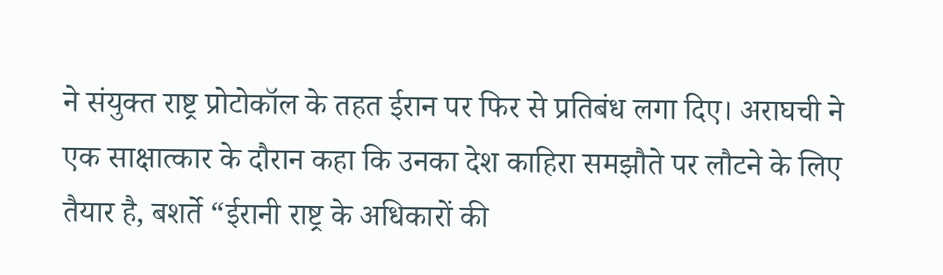ने संयुक्त राष्ट्र प्रोटोकॉल के तहत ईरान पर फिर से प्रतिबंध लगा दिए। अराघची ने एक साक्षात्कार के दौरान कहा कि उनका देश काहिरा समझौते पर लौटने के लिए तैयार है, बशर्ते “ईरानी राष्ट्र के अधिकारों की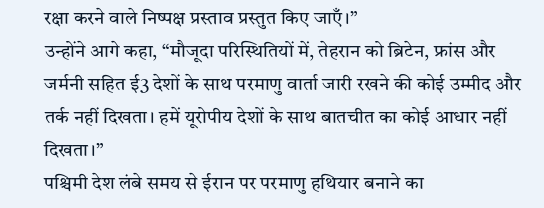रक्षा करने वाले निष्पक्ष प्रस्ताव प्रस्तुत किए जाएँ।”
उन्होंने आगे कहा, “मौजूदा परिस्थितियों में, तेहरान को ब्रिटेन, फ्रांस और जर्मनी सहित ई3 देशों के साथ परमाणु वार्ता जारी रखने की कोई उम्मीद और तर्क नहीं दिखता। हमें यूरोपीय देशों के साथ बातचीत का कोई आधार नहीं दिखता।”
पश्चिमी देश लंबे समय से ईरान पर परमाणु हथियार बनाने का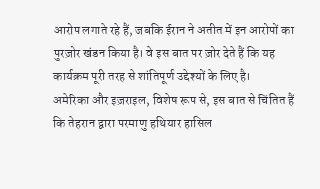आरोप लगाते रहे हैं, जबकि ईरान ने अतीत में इन आरोपों का पुरज़ोर खंडन किया है। वे इस बात पर ज़ोर देते हैं कि यह कार्यक्रम पूरी तरह से शांतिपूर्ण उद्देश्यों के लिए है।
अमेरिका और इज़राइल, विशेष रूप से, इस बात से चिंतित हैं कि तेहरान द्वारा परमाणु हथियार हासिल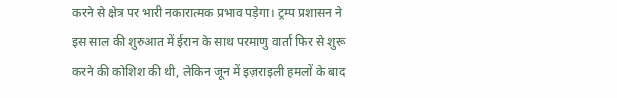करने से क्षेत्र पर भारी नकारात्मक प्रभाव पड़ेगा। ट्रम्प प्रशासन ने इस साल की शुरुआत में ईरान के साथ परमाणु वार्ता फिर से शुरू करने की कोशिश की थी, लेकिन जून में इज़राइली हमलों के बाद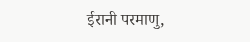ईरानी परमाणु,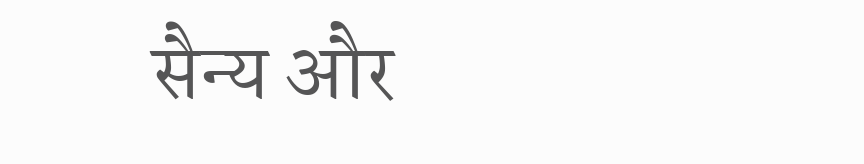सैन्य और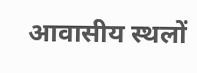आवासीय स्थलों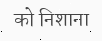को निशाना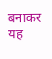बनाकर यह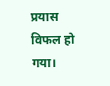प्रयास विफल हो गया।